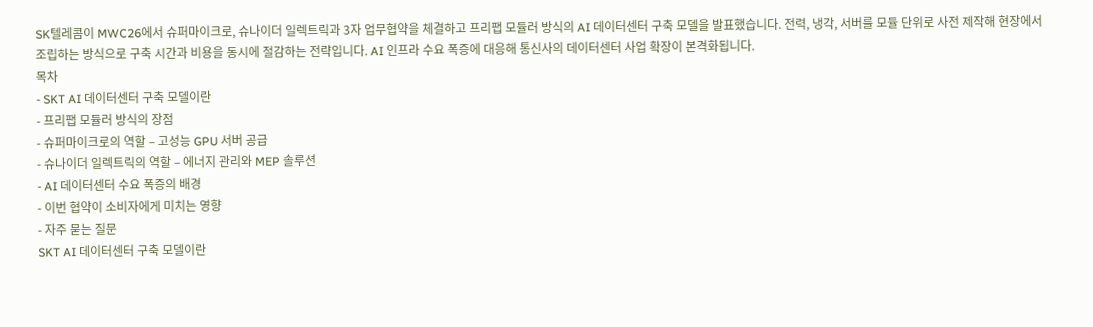SK텔레콤이 MWC26에서 슈퍼마이크로, 슈나이더 일렉트릭과 3자 업무협약을 체결하고 프리팹 모듈러 방식의 AI 데이터센터 구축 모델을 발표했습니다. 전력, 냉각, 서버를 모듈 단위로 사전 제작해 현장에서 조립하는 방식으로 구축 시간과 비용을 동시에 절감하는 전략입니다. AI 인프라 수요 폭증에 대응해 통신사의 데이터센터 사업 확장이 본격화됩니다.
목차
- SKT AI 데이터센터 구축 모델이란
- 프리팹 모듈러 방식의 장점
- 슈퍼마이크로의 역할 – 고성능 GPU 서버 공급
- 슈나이더 일렉트릭의 역할 – 에너지 관리와 MEP 솔루션
- AI 데이터센터 수요 폭증의 배경
- 이번 협약이 소비자에게 미치는 영향
- 자주 묻는 질문
SKT AI 데이터센터 구축 모델이란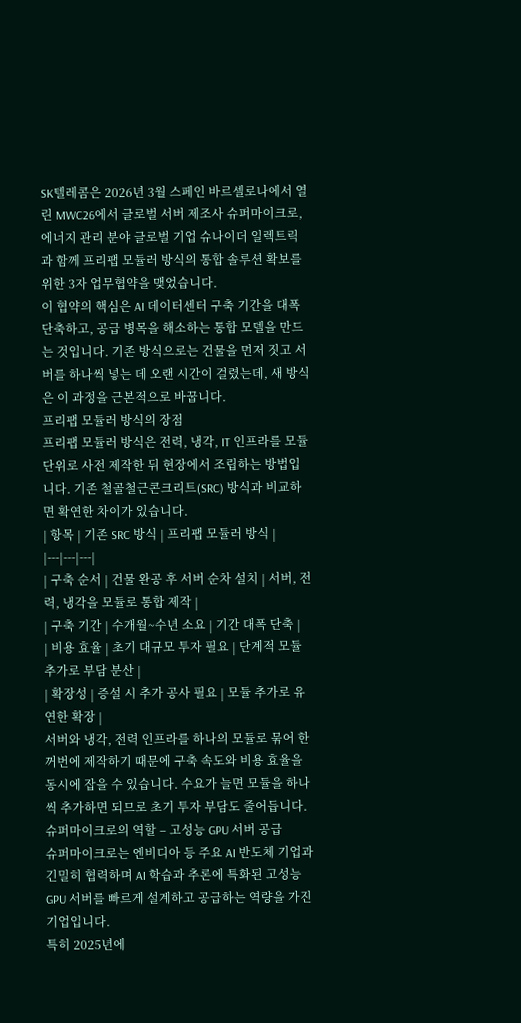SK텔레콤은 2026년 3월 스페인 바르셀로나에서 열린 MWC26에서 글로벌 서버 제조사 슈퍼마이크로, 에너지 관리 분야 글로벌 기업 슈나이더 일렉트릭과 함께 프리팹 모듈러 방식의 통합 솔루션 확보를 위한 3자 업무협약을 맺었습니다.
이 협약의 핵심은 AI 데이터센터 구축 기간을 대폭 단축하고, 공급 병목을 해소하는 통합 모델을 만드는 것입니다. 기존 방식으로는 건물을 먼저 짓고 서버를 하나씩 넣는 데 오랜 시간이 걸렸는데, 새 방식은 이 과정을 근본적으로 바꿉니다.
프리팹 모듈러 방식의 장점
프리팹 모듈러 방식은 전력, 냉각, IT 인프라를 모듈 단위로 사전 제작한 뒤 현장에서 조립하는 방법입니다. 기존 철골철근콘크리트(SRC) 방식과 비교하면 확연한 차이가 있습니다.
| 항목 | 기존 SRC 방식 | 프리팹 모듈러 방식 |
|---|---|---|
| 구축 순서 | 건물 완공 후 서버 순차 설치 | 서버, 전력, 냉각을 모듈로 통합 제작 |
| 구축 기간 | 수개월~수년 소요 | 기간 대폭 단축 |
| 비용 효율 | 초기 대규모 투자 필요 | 단계적 모듈 추가로 부담 분산 |
| 확장성 | 증설 시 추가 공사 필요 | 모듈 추가로 유연한 확장 |
서버와 냉각, 전력 인프라를 하나의 모듈로 묶어 한꺼번에 제작하기 때문에 구축 속도와 비용 효율을 동시에 잡을 수 있습니다. 수요가 늘면 모듈을 하나씩 추가하면 되므로 초기 투자 부담도 줄어듭니다.
슈퍼마이크로의 역할 – 고성능 GPU 서버 공급
슈퍼마이크로는 엔비디아 등 주요 AI 반도체 기업과 긴밀히 협력하며 AI 학습과 추론에 특화된 고성능 GPU 서버를 빠르게 설계하고 공급하는 역량을 가진 기업입니다.
특히 2025년에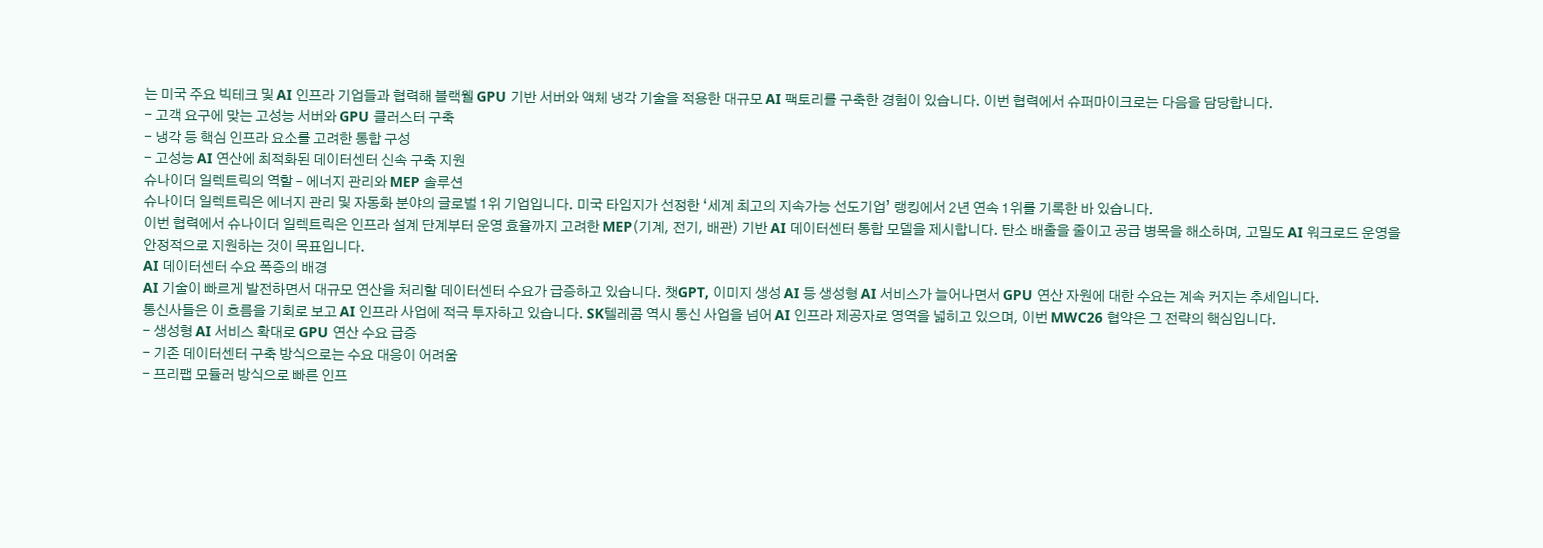는 미국 주요 빅테크 및 AI 인프라 기업들과 협력해 블랙웰 GPU 기반 서버와 액체 냉각 기술을 적용한 대규모 AI 팩토리를 구축한 경험이 있습니다. 이번 협력에서 슈퍼마이크로는 다음을 담당합니다.
- 고객 요구에 맞는 고성능 서버와 GPU 클러스터 구축
- 냉각 등 핵심 인프라 요소를 고려한 통합 구성
- 고성능 AI 연산에 최적화된 데이터센터 신속 구축 지원
슈나이더 일렉트릭의 역할 – 에너지 관리와 MEP 솔루션
슈나이더 일렉트릭은 에너지 관리 및 자동화 분야의 글로벌 1위 기업입니다. 미국 타임지가 선정한 ‘세계 최고의 지속가능 선도기업’ 랭킹에서 2년 연속 1위를 기록한 바 있습니다.
이번 협력에서 슈나이더 일렉트릭은 인프라 설계 단계부터 운영 효율까지 고려한 MEP(기계, 전기, 배관) 기반 AI 데이터센터 통합 모델을 제시합니다. 탄소 배출을 줄이고 공급 병목을 해소하며, 고밀도 AI 워크로드 운영을 안정적으로 지원하는 것이 목표입니다.
AI 데이터센터 수요 폭증의 배경
AI 기술이 빠르게 발전하면서 대규모 연산을 처리할 데이터센터 수요가 급증하고 있습니다. 챗GPT, 이미지 생성 AI 등 생성형 AI 서비스가 늘어나면서 GPU 연산 자원에 대한 수요는 계속 커지는 추세입니다.
통신사들은 이 흐름을 기회로 보고 AI 인프라 사업에 적극 투자하고 있습니다. SK텔레콤 역시 통신 사업을 넘어 AI 인프라 제공자로 영역을 넓히고 있으며, 이번 MWC26 협약은 그 전략의 핵심입니다.
- 생성형 AI 서비스 확대로 GPU 연산 수요 급증
- 기존 데이터센터 구축 방식으로는 수요 대응이 어려움
- 프리팹 모듈러 방식으로 빠른 인프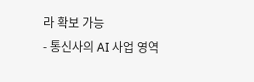라 확보 가능
- 통신사의 AI 사업 영역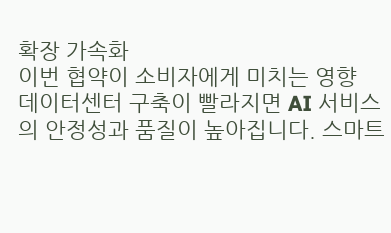확장 가속화
이번 협약이 소비자에게 미치는 영향
데이터센터 구축이 빨라지면 AI 서비스의 안정성과 품질이 높아집니다. 스마트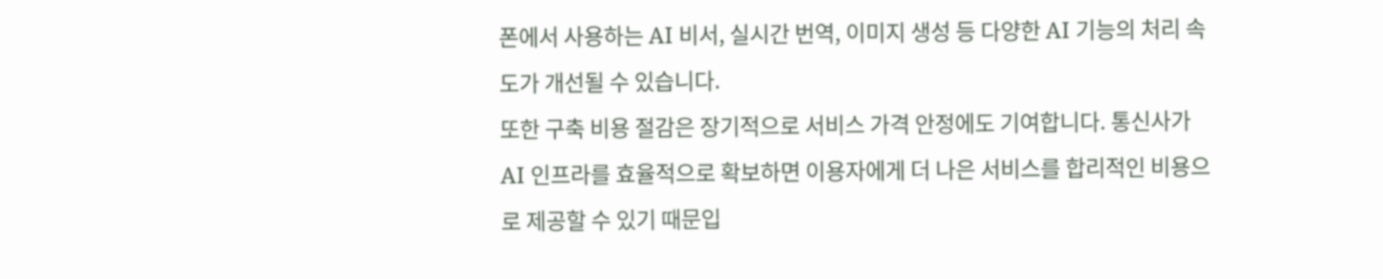폰에서 사용하는 AI 비서, 실시간 번역, 이미지 생성 등 다양한 AI 기능의 처리 속도가 개선될 수 있습니다.
또한 구축 비용 절감은 장기적으로 서비스 가격 안정에도 기여합니다. 통신사가 AI 인프라를 효율적으로 확보하면 이용자에게 더 나은 서비스를 합리적인 비용으로 제공할 수 있기 때문입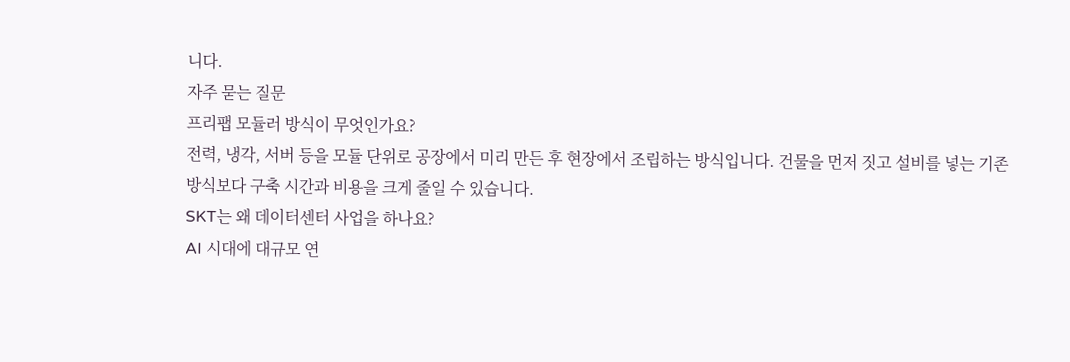니다.
자주 묻는 질문
프리팹 모듈러 방식이 무엇인가요?
전력, 냉각, 서버 등을 모듈 단위로 공장에서 미리 만든 후 현장에서 조립하는 방식입니다. 건물을 먼저 짓고 설비를 넣는 기존 방식보다 구축 시간과 비용을 크게 줄일 수 있습니다.
SKT는 왜 데이터센터 사업을 하나요?
AI 시대에 대규모 연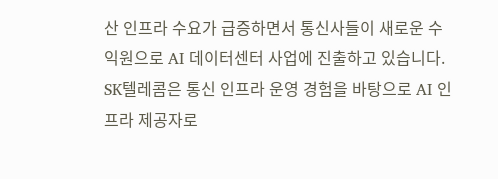산 인프라 수요가 급증하면서 통신사들이 새로운 수익원으로 AI 데이터센터 사업에 진출하고 있습니다. SK텔레콤은 통신 인프라 운영 경험을 바탕으로 AI 인프라 제공자로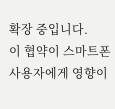확장 중입니다.
이 협약이 스마트폰 사용자에게 영향이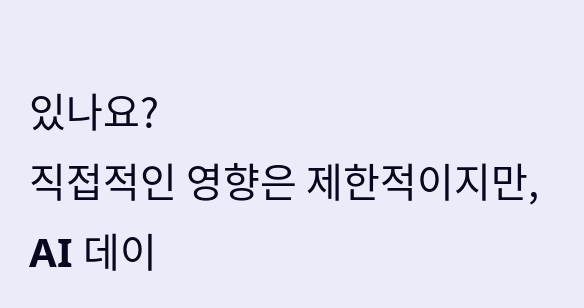있나요?
직접적인 영향은 제한적이지만, AI 데이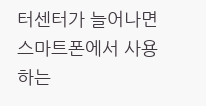터센터가 늘어나면 스마트폰에서 사용하는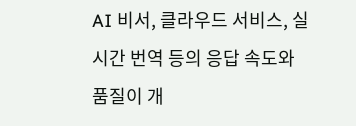AI 비서, 클라우드 서비스, 실시간 번역 등의 응답 속도와 품질이 개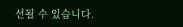선될 수 있습니다.